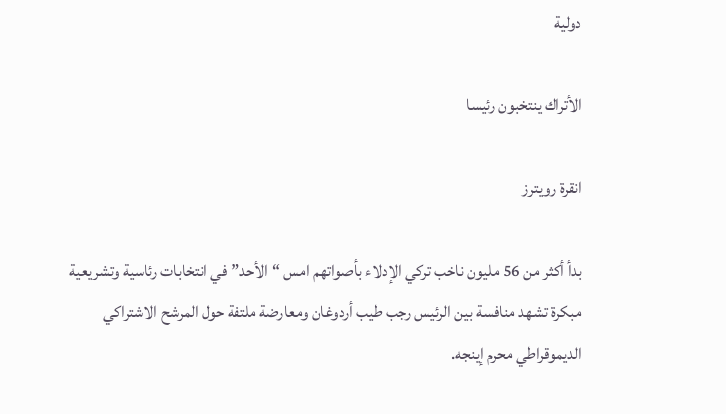دولية

الأتراك ينتخبون رئيسا

انقرة رويترز

بدأ أكثر من 56 مليون ناخب تركي الإدلاء بأصواتهم امس “الأحد” في انتخابات رئاسية وتشريعية مبكرة تشهد منافسة بين الرئيس رجب طيب أردوغان ومعارضة ملتفة حول المرشح الاشتراكي الديموقراطي محرم إينجه.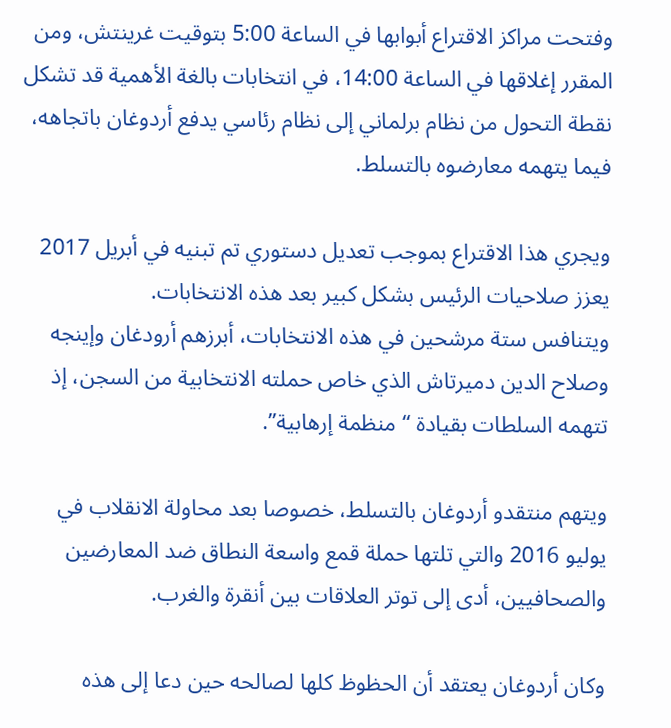وفتحت مراكز الاقتراع أبوابها في الساعة 5:00 بتوقيت غرينتش، ومن المقرر إغلاقها في الساعة 14:00، في انتخابات بالغة الأهمية قد تشكل نقطة التحول من نظام برلماني إلى نظام رئاسي يدفع أردوغان باتجاهه، فيما يتهمه معارضوه بالتسلط.

ويجري هذا الاقتراع بموجب تعديل دستوري تم تبنيه في أبريل 2017 يعزز صلاحيات الرئيس بشكل كبير بعد هذه الانتخابات.
ويتنافس ستة مرشحين في هذه الانتخابات، أبرزهم أرودغان وإينجه وصلاح الدين دميرتاش الذي خاص حملته الانتخابية من السجن، إذ تتهمه السلطات بقيادة “منظمة إرهابية”.

ويتهم منتقدو أردوغان بالتسلط، خصوصا بعد محاولة الانقلاب في يوليو 2016 والتي تلتها حملة قمع واسعة النطاق ضد المعارضين والصحافيين، أدى إلى توتر العلاقات بين أنقرة والغرب.

وكان أردوغان يعتقد أن الحظوظ كلها لصالحه حين دعا إلى هذه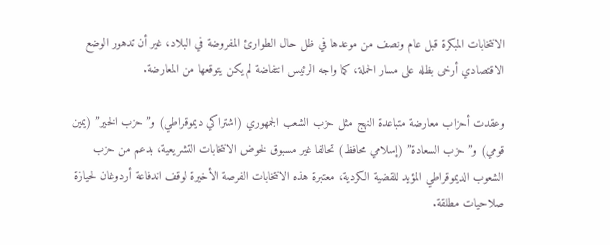الانتخابات المبكرة قبل عام ونصف من موعدها في ظل حال الطوارئ المفروضة في البلاد، غير أن تدهور الوضع الاقتصادي أرخى بظله على مسار الحملة، كما واجه الرئيس انتفاضة لم يكن يتوقعها من المعارضة.

وعقدت أحزاب معارضة متباعدة النهج مثل حزب الشعب الجمهوري (اشتراكي ديموقراطي) و”حزب الخير” (يمين قومي) و”حزب السعادة” (إسلامي محافظ) تحالفا غير مسبوق لخوض الانتخابات التشريعية، بدعم من حزب الشعوب الديموقراطي المؤيد للقضية الكردية، معتبرة هذه الانتخابات الفرصة الأخيرة لوقف اندفاعة أردوغان لحيازة صلاحيات مطلقة.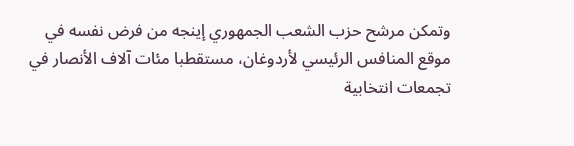وتمكن مرشح حزب الشعب الجمهوري إينجه من فرض نفسه في موقع المنافس الرئيسي لأردوغان، مستقطبا مئات آلاف الأنصار في تجمعات انتخابية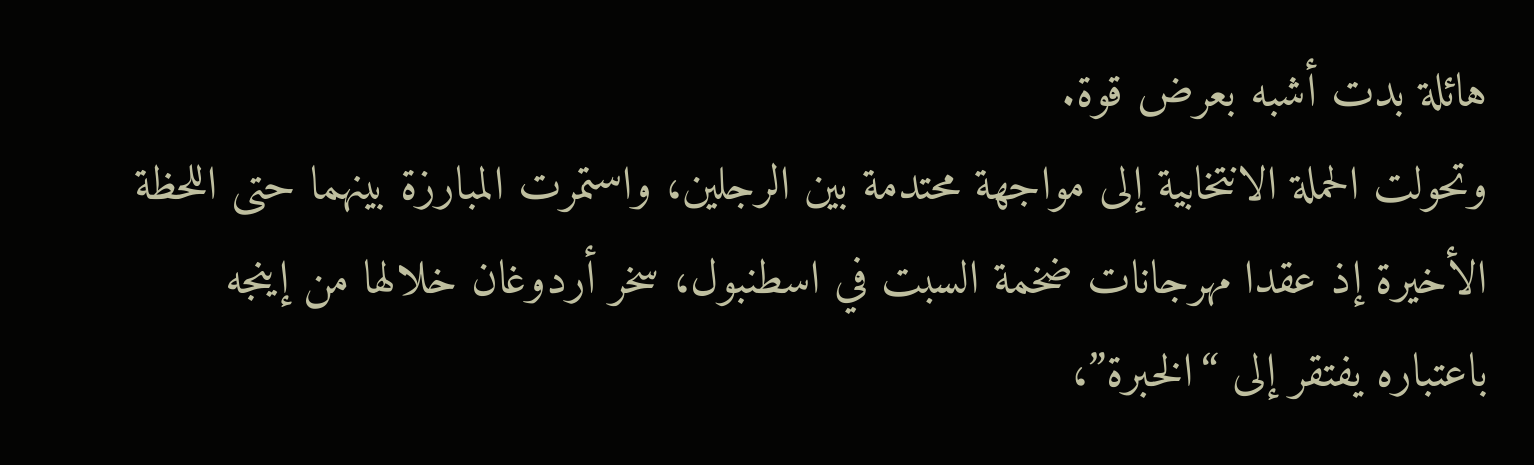هائلة بدت أشبه بعرض قوة.
وتحولت الحملة الانتخابية إلى مواجهة محتدمة بين الرجلين، واستمرت المبارزة بينهما حتى اللحظة الأخيرة إذ عقدا مهرجانات ضخمة السبت في اسطنبول، سخر أردوغان خلالها من إينجه باعتباره يفتقر إلى “الخبرة”،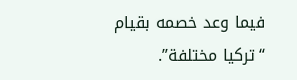فيما وعد خصمه بقيام “تركيا مختلفة”.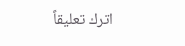اترك تعليقاً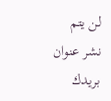لن يتم نشر عنوان بريدك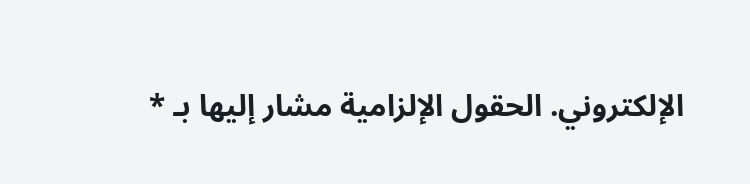الإلكتروني. الحقول الإلزامية مشار إليها بـ *